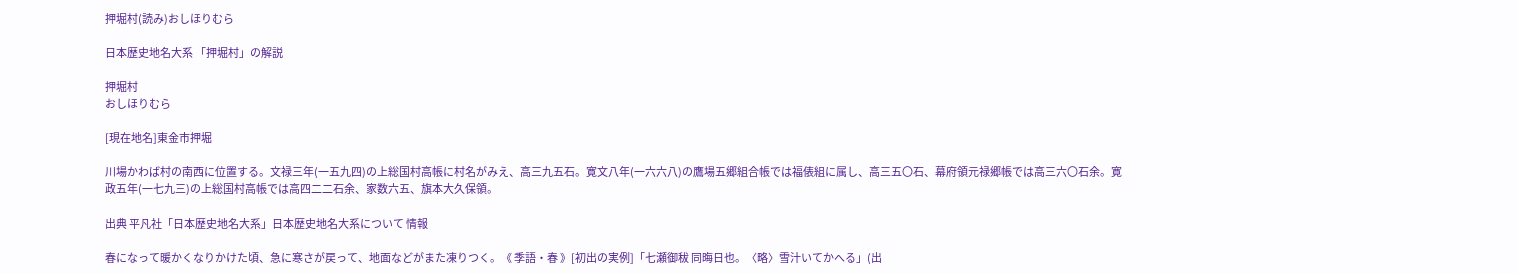押堀村(読み)おしほりむら

日本歴史地名大系 「押堀村」の解説

押堀村
おしほりむら

[現在地名]東金市押堀

川場かわば村の南西に位置する。文禄三年(一五九四)の上総国村高帳に村名がみえ、高三九五石。寛文八年(一六六八)の鷹場五郷組合帳では福俵組に属し、高三五〇石、幕府領元禄郷帳では高三六〇石余。寛政五年(一七九三)の上総国村高帳では高四二二石余、家数六五、旗本大久保領。

出典 平凡社「日本歴史地名大系」日本歴史地名大系について 情報

春になって暖かくなりかけた頃、急に寒さが戻って、地面などがまた凍りつく。《 季語・春 》[初出の実例]「七瀬御秡 同晦日也。〈略〉雪汁いてかへる」(出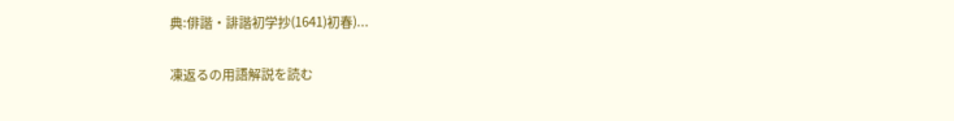典:俳諧・誹諧初学抄(1641)初春)...

凍返るの用語解説を読む